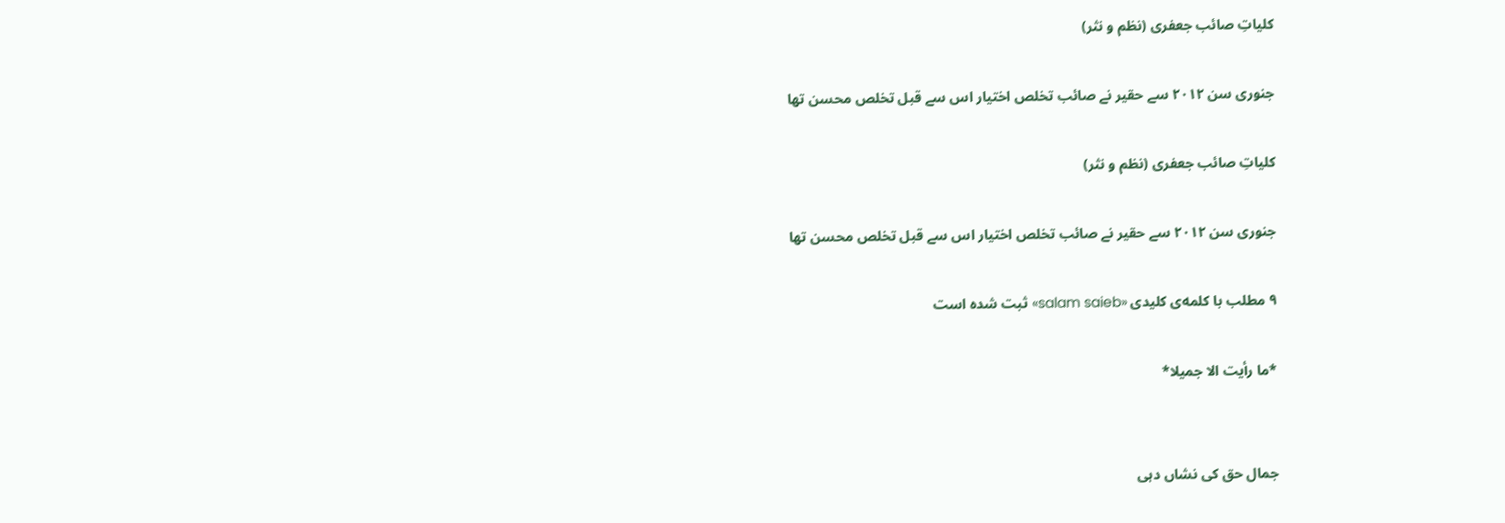کلیاتِ صائب جعفری (نظم و نثر)

جنوری سن ۲۰۱۲ سے حقیر نے صائب تخلص اختیار اس سے قبل تخلص محسن تھا

کلیاتِ صائب جعفری (نظم و نثر)

جنوری سن ۲۰۱۲ سے حقیر نے صائب تخلص اختیار اس سے قبل تخلص محسن تھا

۹ مطلب با کلمه‌ی کلیدی «salam saieb» ثبت شده است

*ما رأیت الا جمیلا*


جمال حق کی نشاں دہی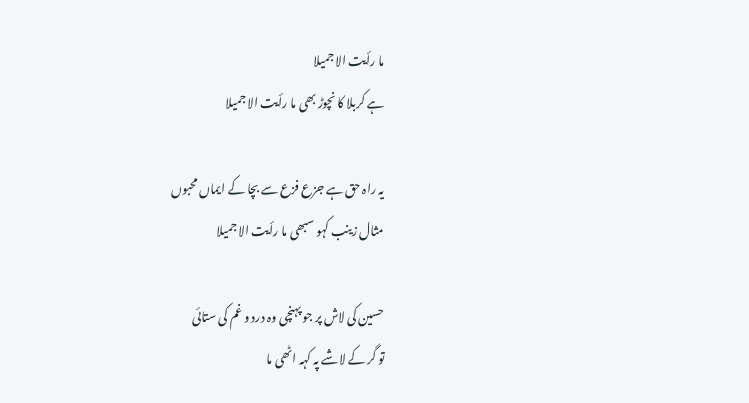ما رأیت الا جمیلا
ہے کربلا کا نچوڑ بھی ما رأیت الا جمیلا

یہ راہ حق ہے جزع فزع سے بچا کے ایماں محبوں
مثال زینب کہو سبھی ما رأیت الا جمیلا

حسین کی لاش پر جو پہنچی وہ درد و غم کی ستائی
تو گر کے لاشے پہ کہہ اٹھی ما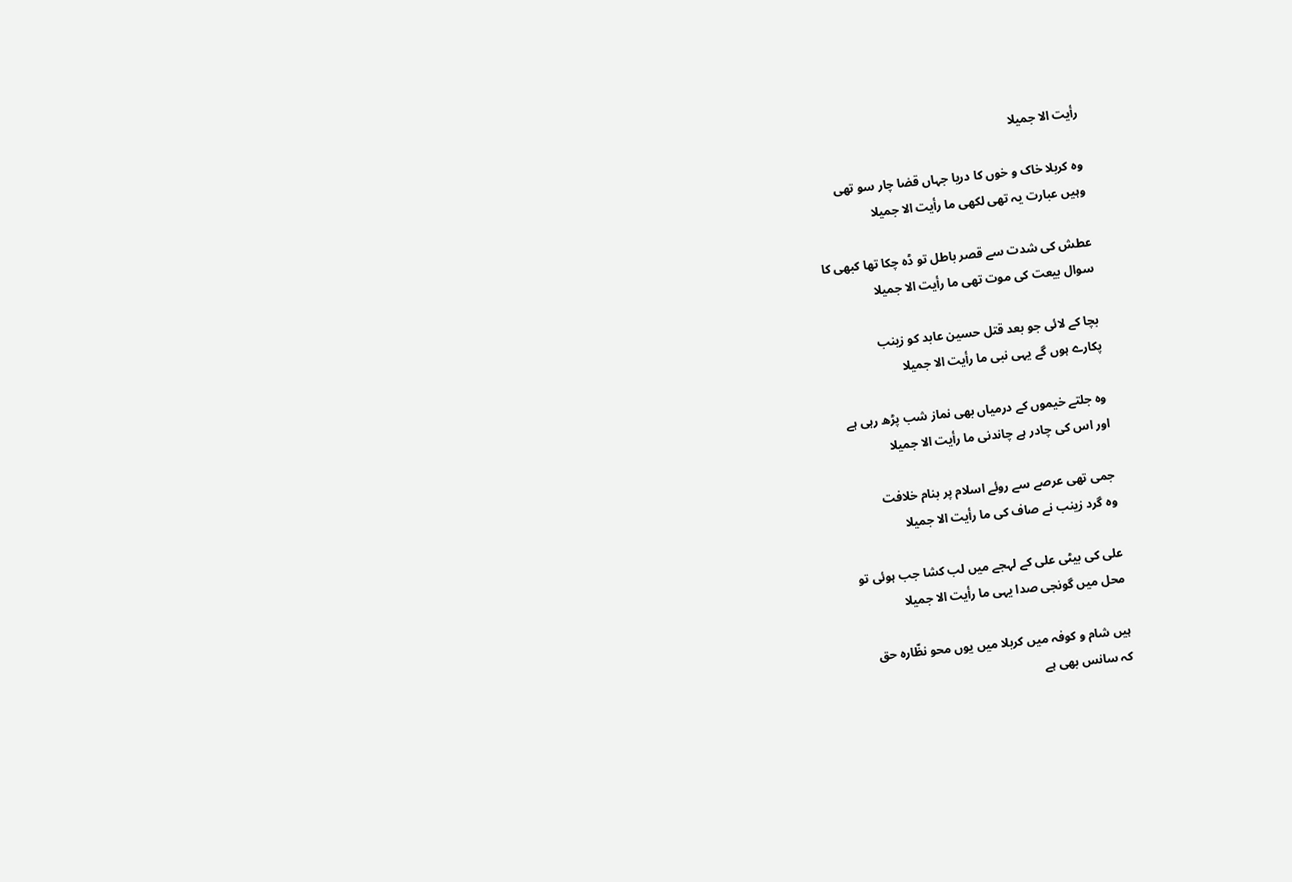رأیت الا جمیلا

وہ کربلا خاک و خوں کا دریا جہاں قضا چار سو تھی
وہیں عبارت یہ تھی لکھی ما رأیت الا جمیلا

عطش کی شدت سے قصر باطل تو ڈہ چکا تھا کبھی کا
سوال بیعت کی موت تھی ما رأیت الا جمیلا

بچا کے لائی جو بعد قتل حسین عابد کو زینب
پکارے ہوں گے یہی نبی ما رأیت الا جمیلا

وہ جلتے خیموں کے درمیاں بھی نماز شب پڑھ رہی ہے
اور اس کی چادر ہے چاندنی ما رأیت الا جمیلا

جمی تھی عرصے سے روئے اسلام پر بنام خلافت
وہ گرد زینب نے صاف کی ما رأیت الا جمیلا

علی کی بیٹی علی کے لہجے میں لب کشا جب ہوئی تو
محل میں گونجی صدا یہی ما رأیت الا جمیلا

ہیں شام و کوفہ میں کربلا میں یوں محو نظّارہ حق
کہ سانس بھی ہے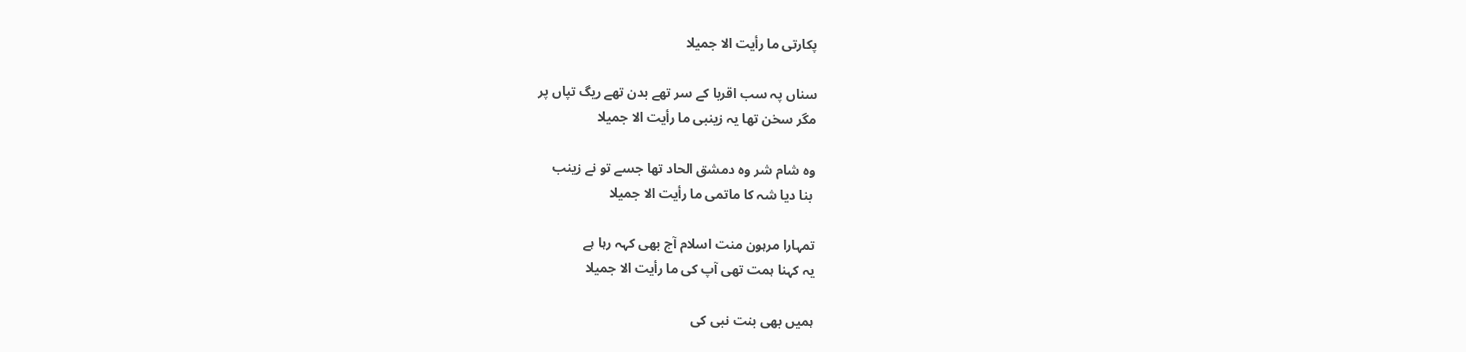پکارتی ما رأیت الا جمیلا

سناں پہ سب اقربا کے سر تھے بدن تھے ریگ تپاں پر
مگر سخن تھا یہ زینبی ما رأیت الا جمیلا

وہ شام شر وہ دمشق الحاد تھا جسے تو نے زینب
 بنا دیا شہ کا ماتمی ما رأیت الا جمیلا

تمہارا مرہون منت اسلام آج بھی کہہ رہا ہے
یہ کہنا ہمت تھی آپ کی ما رأیت الا جمیلا

ہمیں بھی بنت نبی کی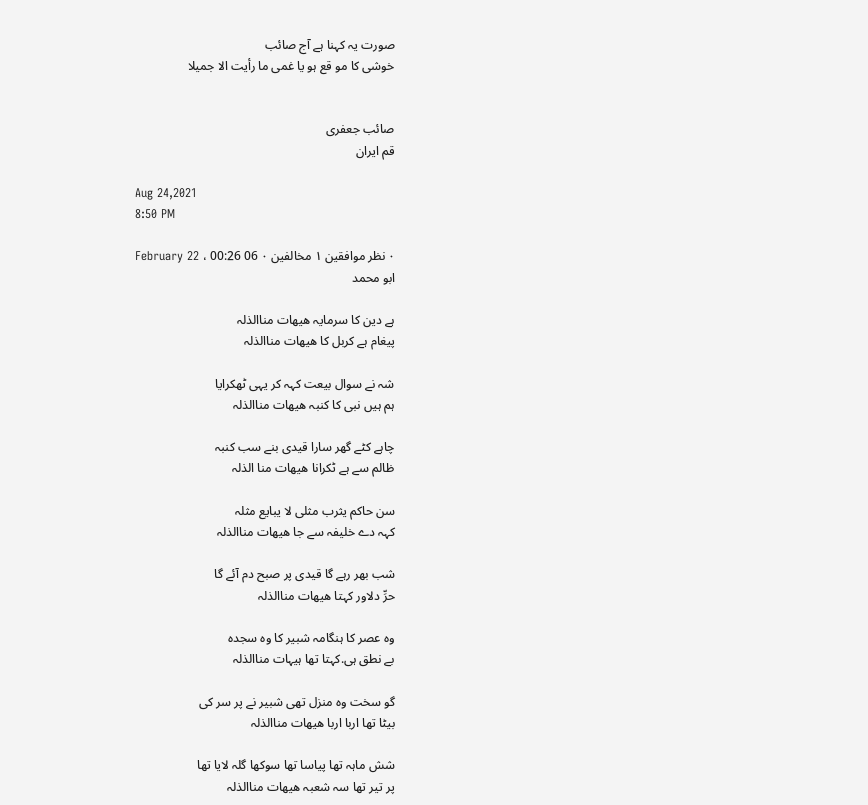صورت یہ کہنا ہے آج صائب
خوشی کا مو قع ہو یا غمی ما رأیت الا جمیلا


صائب جعفری
قم ایران

Aug 24,2021
8:50 PM

۰ نظر موافقین ۱ مخالفین ۰ 06 February 22 ، 00:26
ابو محمد

ہے دین کا سرمایہ ھیھات مناالذلہ
پیغام ہے کربل کا ھیھات مناالذلہ

شہ نے سوال بیعت کہہ کر یہی ٹھکرایا
ہم ہیں نبی کا کنبہ ھیھات مناالذلہ

چاہے کٹے گھر سارا قیدی بنے سب کنبہ
ظالم سے ہے ٹکرانا ھیھات منا الذلہ

سن حاکم یثرب مثلی لا یبایع مثلہ
کہہ دے خلیفہ سے جا ھیھات مناالذلہ

شب بھر رہے گا قیدی پر صبح دم آئے گا
حرِّ دلاور کہتا ھیھات مناالذلہ

وہ عصر کا ہنگامہ شبیر کا وہ سجدہ
بے نطق ہی.کہتا تھا ہیہات مناالذلہ

گو سخت وہ منزل تھی شبیر نے پر سر کی
بیٹا تھا اربا اربا ھیھات مناالذلہ

شش ماہہ تھا پیاسا تھا سوکھا گلہ لایا تھا
پر تیر تھا سہ شعبہ ھیھات مناالذلہ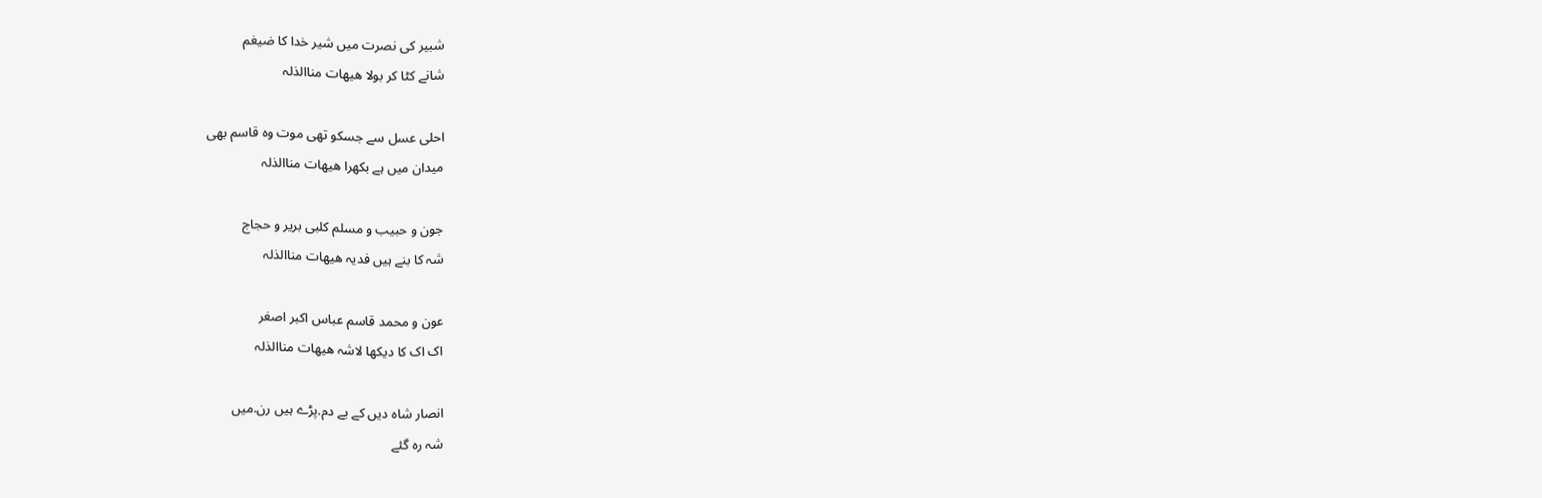شبیر کی نصرت میں شیر خدا کا ضیغم
شانے کٹا کر بولا ھیھات مناالذلہ

احلی عسل سے جسکو تھی موت وہ قاسم بھی
میدان میں ہے بکھرا ھیھات مناالذلہ

جون و حبیب و مسلم کلبی بریر و حجاج
شہ کا بنے ہیں فدیہ ھیھات مناالذلہ

عون و محمد قاسم عباس اکبر اصغر
اک اک کا دیکھا لاشہ ھیھات مناالذلہ

انصار شاہ دیں کے بے دم.پڑے ہیں رن.میں
شہ رہ گئے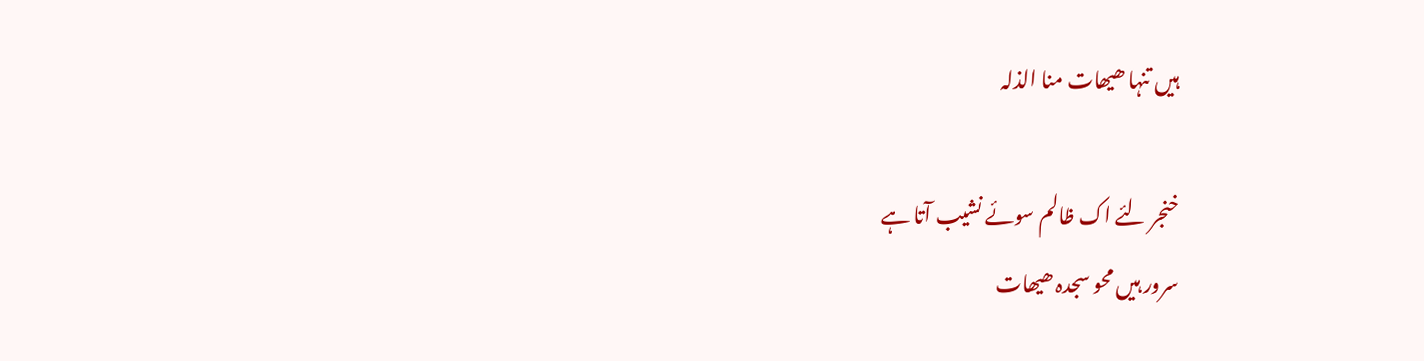ہیں تنہا ھیھات منا الذلہ

خنجر لئے اک ظالم سوئے نشیب آتا ہے
سرور ہیں محو سجدہ ھیھات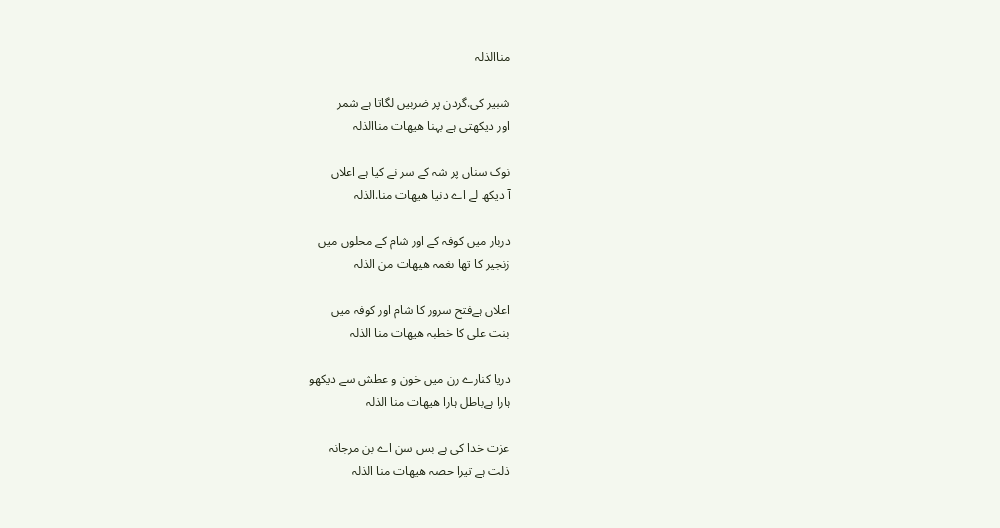مناالذلہ

شبیر کی.گردن پر ضربیں لگاتا ہے شمر
اور دیکھتی ہے بہنا ھیھات مناالذلہ

نوک سناں پر شہ کے سر نے کیا ہے اعلاں
آ دیکھ لے اے دنیا ھیھات منا.الذلہ

دربار میں کوفہ کے اور شام کے محلوں میں
زنجیر کا تھا ںغمہ ھیھات من الذلہ

اعلاں ہےفتح سرور کا شام اور کوفہ میں
بنت علی کا خطبہ ھیھات منا الذلہ

دریا کنارے رن میں خون و عطش سے دیکھو
ہارا ہےباطل ہارا ھیھات منا الذلہ

عزت خدا کی ہے بس سن اے بن مرجانہ
ذلت ہے تیرا حصہ ھیھات منا الذلہ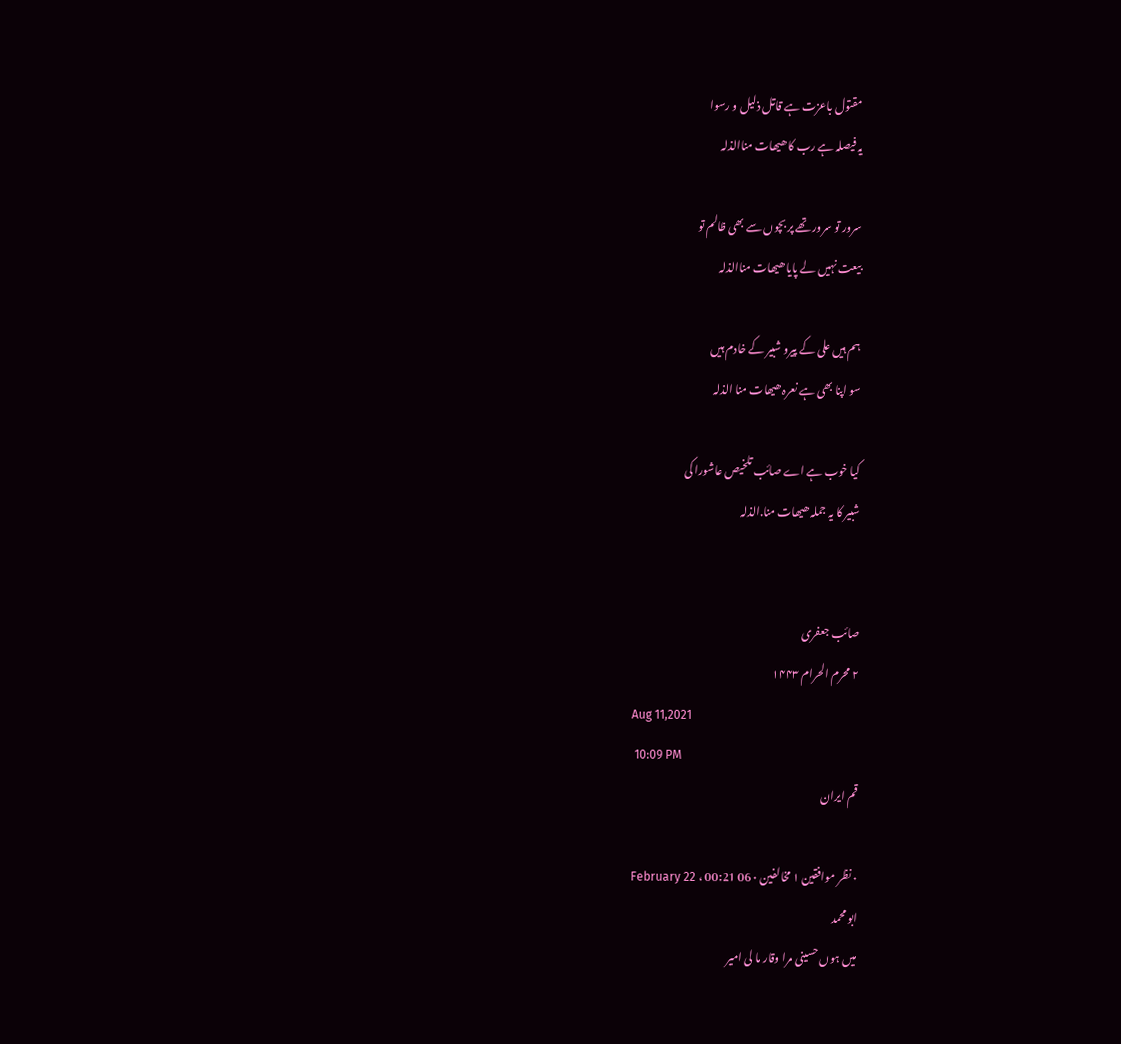مقتول باعزت ہے قاتل ذلیل و رسوا
یہ فیصلہ ہے رب کا ھیھات مناالذلہ

سرور تو سرور تھے پر بچوں سے بھی ظالم تو
بیعت نہیں لے پایا ھیھات مناالذلہ

ہم ہیں علی کے پیرو شبیر کے خادم ہیں
سو اپنا بھی ہے نعرہ ھیھات منا الذلہ

کیا خوب ہے اے صائب تلخیص عاشورا کی
شبیر کا یہ جملہ ھیھات منا.الذلہ


صائب جعفری
۲ محرم الحرام ۱۴۴۳
Aug 11,2021
 10:09 PM
قم ایران

۰ نظر موافقین ۱ مخالفین ۰ 06 February 22 ، 00:21
ابو محمد
میں ہوں حسینی مرا وقار ما لی امیر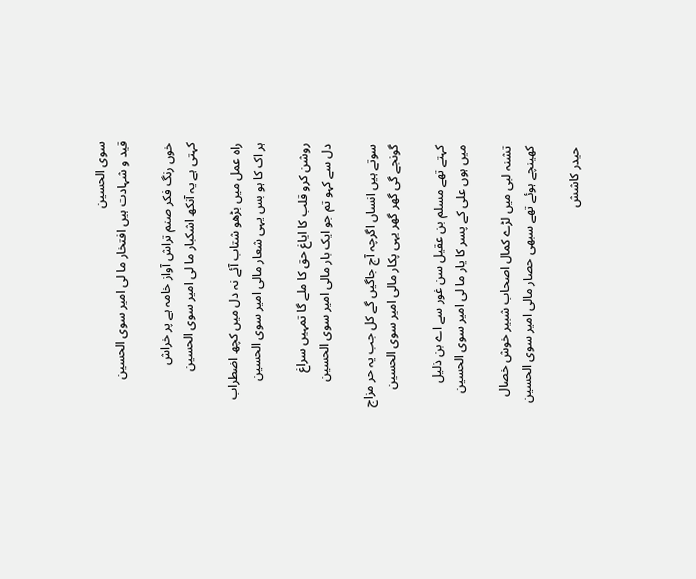سوی الحسین
قید و شہادت ہیں افتخار ما لی امیر سوی الحسین

خوں رنگ فکر صنم تراش آواز خامہ ہے پر خراش
کہتی ہے یہ آنکھ اشکبار ما لی امیر سوی الحسین

راہ عمل میں بڑھو شتاب آئے نہ دل میں کچھ اضطراب
ہر اک کا ہو بس یہی شعار مالی امیر سوی الحسین

روشن کرو قلب کا ایاغ حق کا ملے گا تمہیں سراغ
دل سے کہو تم جو ایک بار مالی امیر سوی الحسین

سوتے ہیں انساں اگرچہ آج جاگیں گے کل جب یہ حر مزاج
گونجے گی گھر گھر یہی پکار مالی امیر سوی الحسین

کہتے تھے مسلم بن عقیل سن غور سے اے بن ذلیل
میں ہوں علی کے پسر کا یار ما لی امیر سوی الحسین

تشنہ لبی میں لڑے کمال اصحاب شبیر خوش خصال
کھینچے ہوئے تھے سبھی حصار مالی امیر سوی الحسین

حیدر کاشش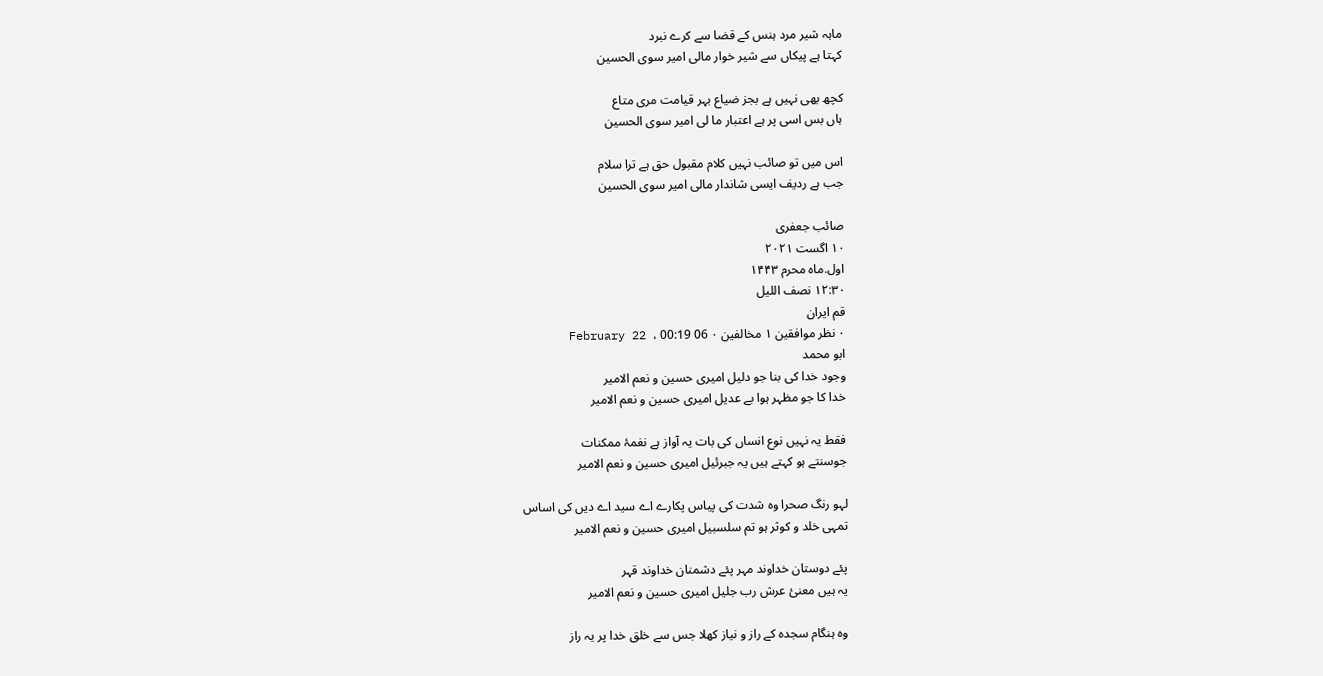ماہہ شیر مرد ہنس کے قضا سے کرے نبرد
کہتا ہے پیکاں سے شیر خوار مالی امیر سوی الحسین

کچھ بھی نہیں ہے بجز ضیاع بہر قیامت مری متاع
ہاں بس اسی پر ہے اعتبار ما لی امیر سوی الحسین

اس میں تو صائب نہیں کلام مقبول حق ہے ترا سلام
جب ہے ردیف ایسی شاندار مالی امیر سوی الحسین

صائب جعفری
۱۰ اگست ۲۰۲۱
اول.ماہ محرم ۱۴۴۳
۱۲:۳۰ نصف اللیل
قم ایران
۰ نظر موافقین ۱ مخالفین ۰ 06 February 22 ، 00:19
ابو محمد
وجود خدا کی بنا جو دلیل امیری حسین و نعم الامیر
خدا کا جو مظہر ہوا بے عدیل امیری حسین و نعم الامیر

فقط یہ نہیں نوع انساں کی بات یہ آواز ہے نغمۂ ممکنات
جوسنتے ہو کہتے ہیں یہ جبرئیل امیری حسین و نعم الامیر

لہو رنگ صحرا وہ شدت کی پیاس پکارے اے سید اے دیں کی اساس
تمہی خلد و کوثر ہو تم سلسبیل امیری حسین و نعم الامیر

پئے دوستان خداوند مہر پئے دشمنان خداوند قہر
یہ ہیں معنئ عرش رب جلیل امیری حسین و نعم الامیر

وہ ہنگام سجدہ کے راز و نیاز کھلا جس سے خلق خدا پر یہ راز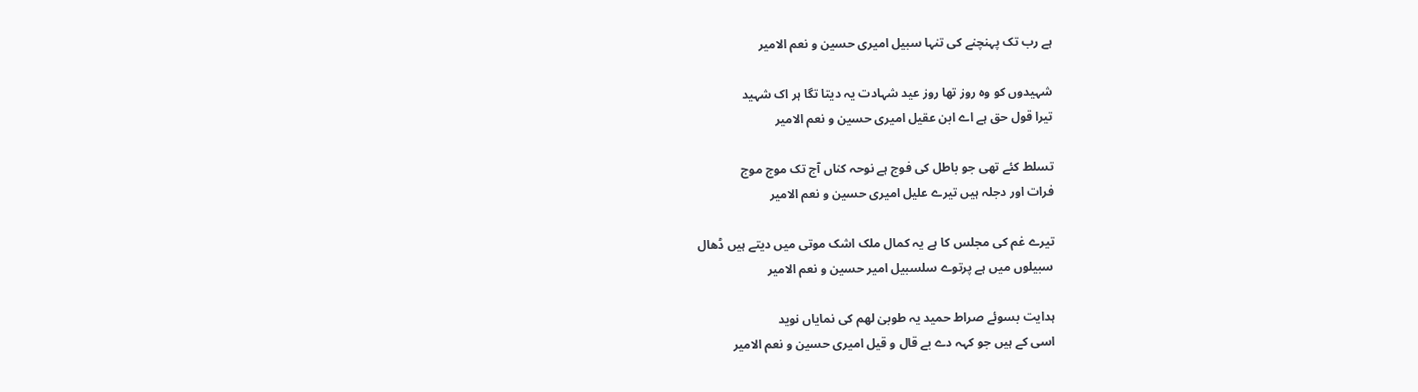ہے رب تک پہنچنے کی تنہا سبیل امیری حسین و نعم الامیر

شہیدوں کو وہ روز تھا روز عید شہادت یہ دیتا تگا ہر اک شہید
تیرا قول حق ہے اے ابن عقیل امیری حسین و نعم الامیر

تسلط کئے تھی جو باطل کی فوج ہے نوحہ کناں آج تک موج موج
فرات اور دجلہ ہیں تیرے علیل امیری حسین و نعم الامیر

تیرے غم کی مجلس کا ہے یہ کمال ملک اشک موتی میں دیتے ہیں ڈھال
سبیلوں میں ہے پرتوے سلسبیل امیر حسین و نعم الامیر

ہدایت بسوئے صراط حمید یہ طوبیٰ لھم کی نمایاں نوید
اسی کے ہیں جو کہہ دے بے قال و قیل امیری حسین و نعم الامیر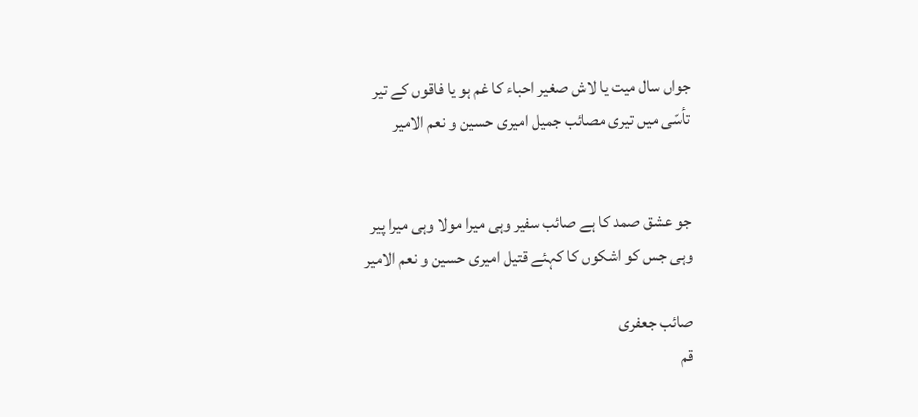جواں سال میت یا لاش صغیر احباء کا غم ہو یا فاقوں کے تیر
تأسّی میں تیری مصائب جمیل امیری حسین و نعم الامیر


جو عشق صمد کا ہے صائب سفیر وہی میرا مولا وہی میرا پیر
وہی جس کو اشکوں کا کہئے قتیل امیری حسین و نعم الامیر

صائب جعفری
قم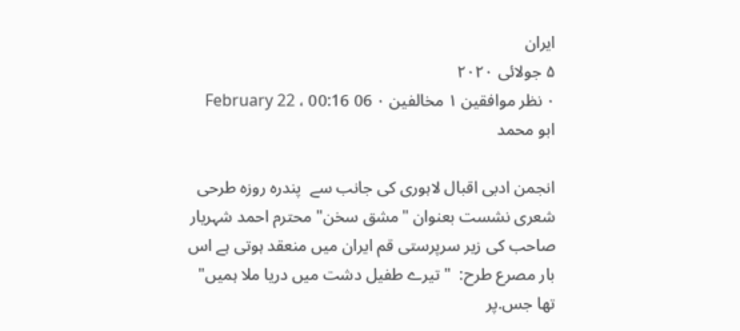ایران
۵ جولائی ۲۰۲۰
۰ نظر موافقین ۱ مخالفین ۰ 06 February 22 ، 00:16
ابو محمد

انجمن ادبی اقبال لاہوری کی جانب سے  پندرہ روزہ طرحی شعری نشست بعنوان "مشق سخن" محترم احمد شہریار صاحب کی زیر سرپرستی قم ایران میں منعقد ہوتی ہے اس بار مصرع طرح:  "تیرے طفیل دشت میں دریا ملا ہمیں" تھا جس.پر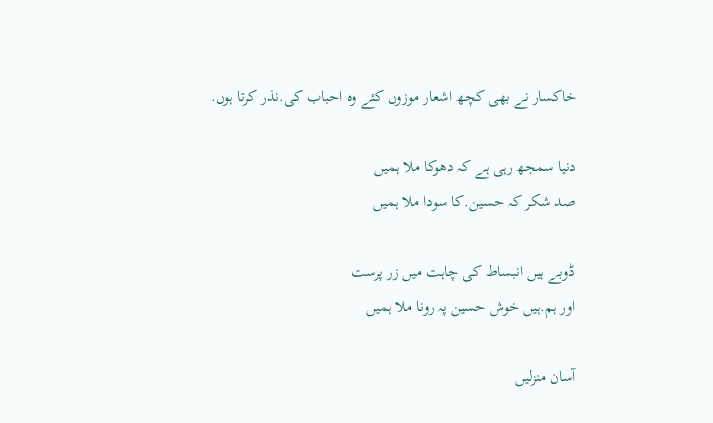خاکسار نے بھی کچھ اشعار موزوں کئے وہ احباب کی.نذر کرتا ہوں.

دنیا سمجھ رہی ہے کہ دھوکا ملا ہمیں
صد شکر کہ حسین.کا سودا ملا ہمیں

ڈوبے ہیں انبساط کی چاہت میں زر پرست
اور ہم.ہیں خوش حسین پہ رونا ملا ہمیں

آسان منزلیں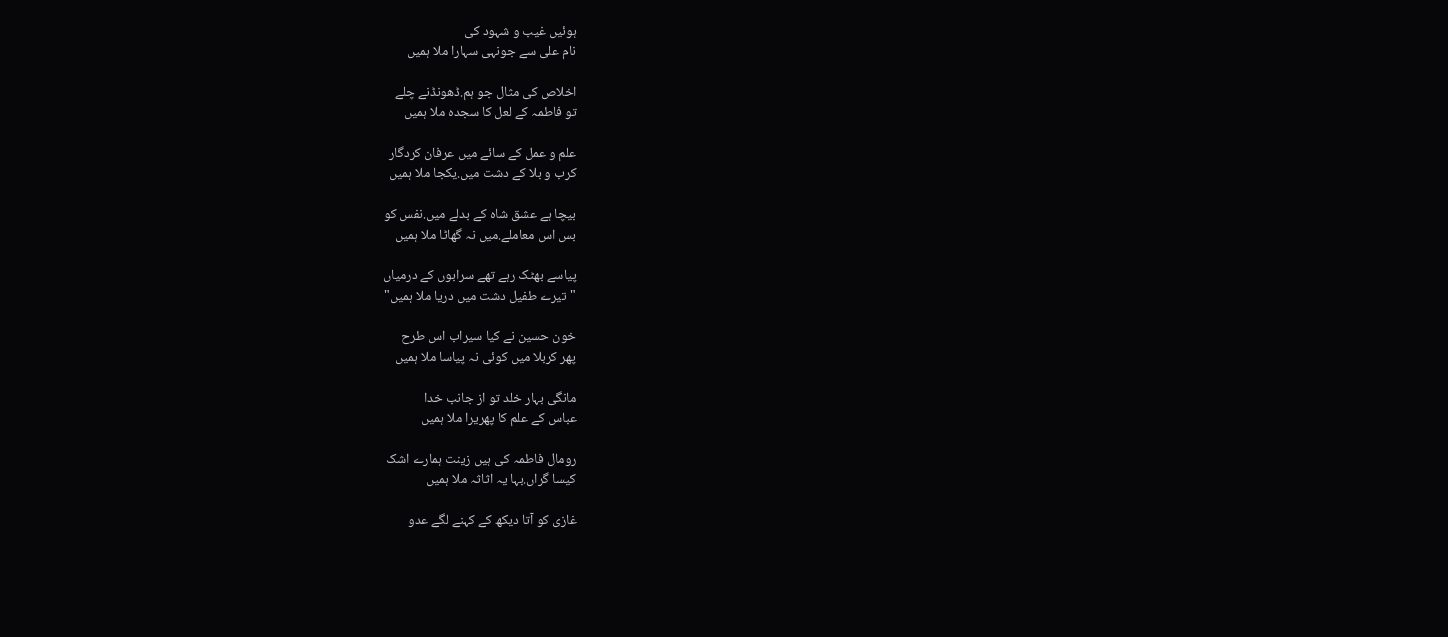ہوئیں غیب و شہود کی
نام علی سے جونہی سہارا ملا ہمیں

اخلاص کی مثال جو ہم.ڈھونڈنے چلے
تو فاطمہ کے لعل کا سجدہ ملا ہمیں

علم و عمل کے سائے میں عرفان کردگار
کرب و بلا کے دشت میں.یکجا ملا ہمیں

بیچا ہے عشق شاہ کے بدلے میں.نفس کو
بس اس معاملے.میں نہ گھاٹا ملا ہمیں

پیاسے بھٹک رہے تھے سرابوں کے درمیاں
"تیرے طفیل دشت میں دریا ملا ہمیں"

خون حسین نے کیا سیراب اس طرح
پھر کربلا میں کوئی نہ پیاسا ملا ہمیں

مانگی بہار خلد تو از جانب خدا
عباس کے علم کا پھریرا ملا ہمیں

رومال فاطمہ کی ہیں زینت ہمارے اشک
کیسا گراں.بہا یہ اثاثہ ملا ہمیں

غازی کو آتا دیکھ کے کہنے لگے عدو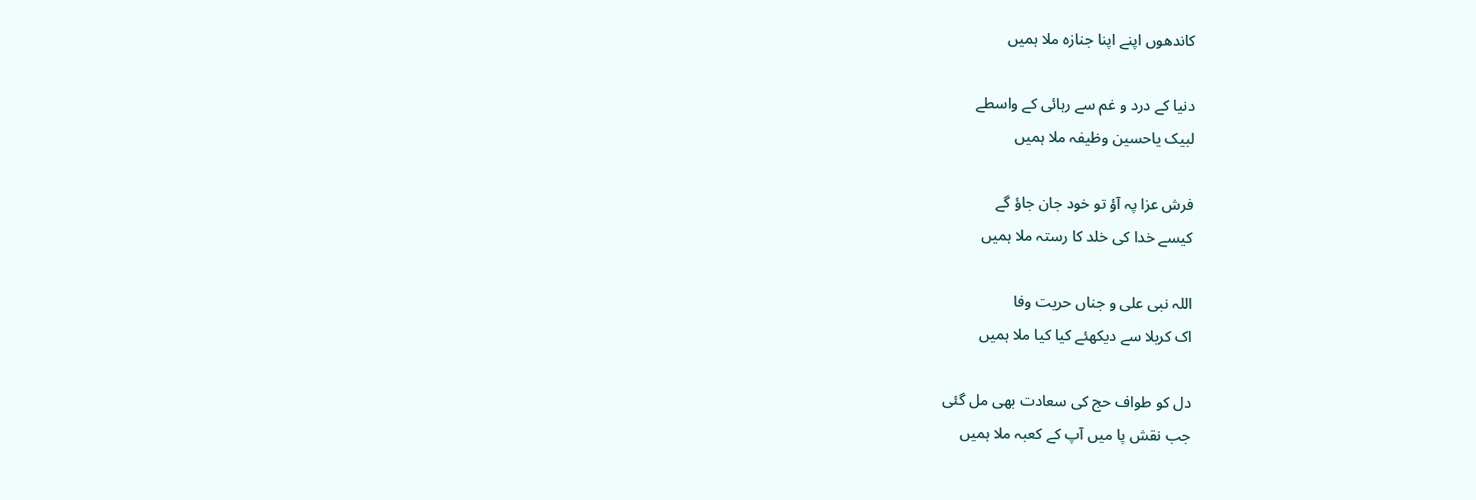کاندھوں اپنے اپنا جنازہ ملا ہمیں

دنیا کے درد و غم سے رہائی کے واسطے
لبیک یاحسین وظیفہ ملا ہمیں

فرش عزا پہ آؤ تو خود جان جاؤ گے
کیسے خدا کی خلد کا رستہ ملا ہمیں

اللہ نبی علی و جناں حریت وفا
اک کربلا سے دیکھئے کیا کیا ملا ہمیں

دل کو طواف حج کی سعادت بھی مل گئی
جب نقش پا میں آپ کے کعبہ ملا ہمیں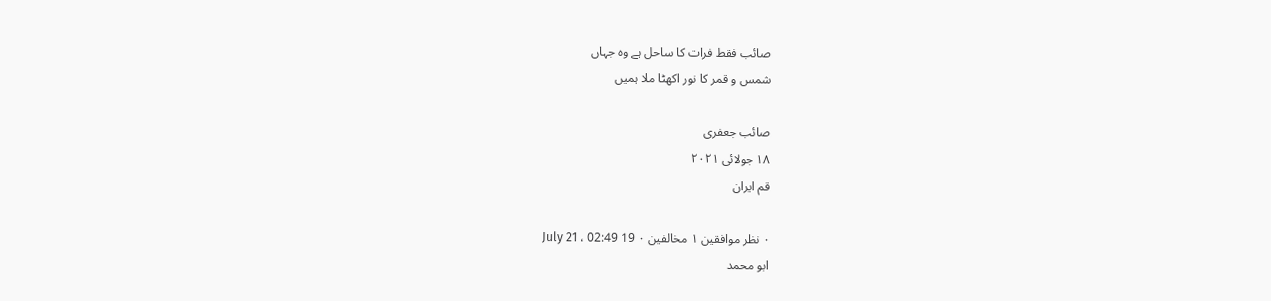صائب فقط فرات کا ساحل ہے وہ جہاں
شمس و قمر کا نور اکھٹا ملا ہمیں

صائب جعفری
۱۸ جولائی ۲۰۲۱
قم ایران

۰ نظر موافقین ۱ مخالفین ۰ 19 July 21 ، 02:49
ابو محمد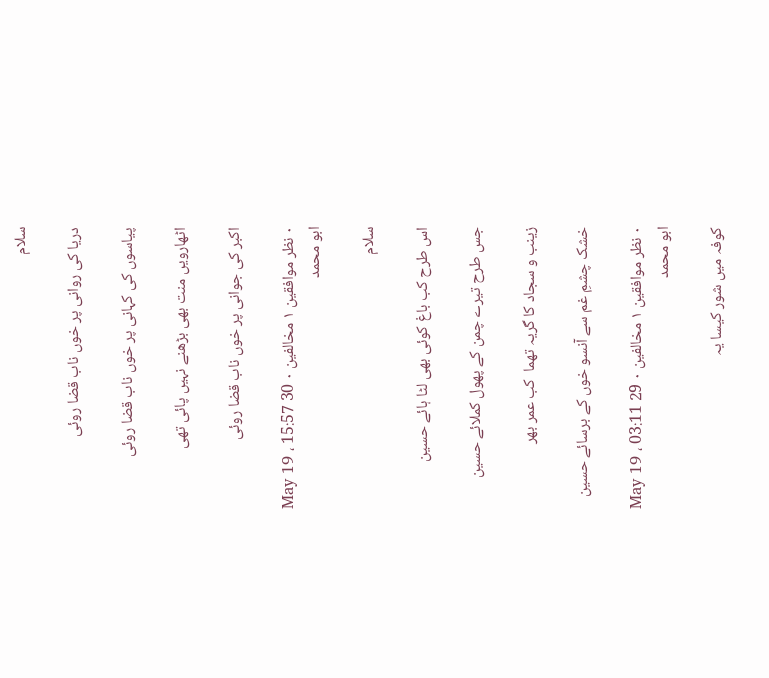سلام

دریا کی روانی پر خوں ناب قضا روئی

پیاسوں کی کہانی پر خوں ناب قضا روئی

اٹھارویں منت بھی بڑھنے نہیں پائی تھی

اکبر کی جوانی پر خوں ناب قضا روئی

۰ نظر موافقین ۱ مخالفین ۰ 30 May 19 ، 15:57
ابو محمد

سلام

اس طرح کب باغ کوئی بھی لٹا ہائے حسین

جس طرح تیرے چمن کے پھول کملائے حسین

زینب و سجاد کا گریہ تھما  کب عمر بھر

خشک چشمِ غم سے آنسو خوں کے برسائے حسین

۰ نظر موافقین ۱ مخالفین ۰ 29 May 19 ، 03:11
ابو محمد

کوفہ میں شور کیسا یہ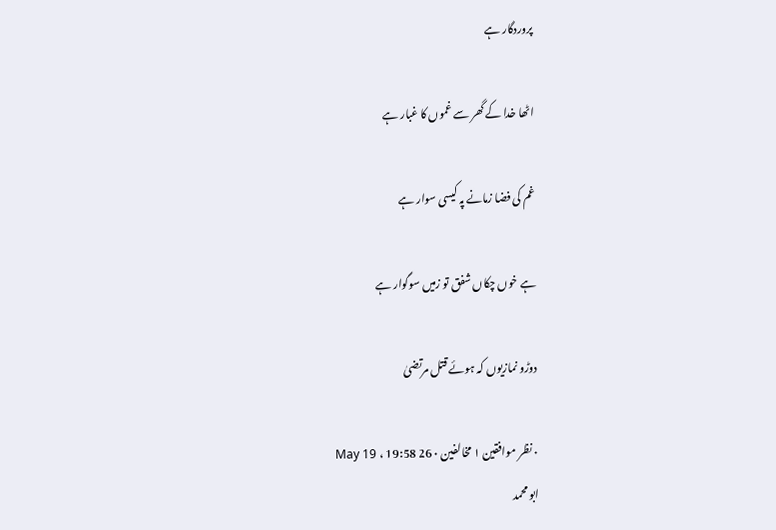پروردگار ہے

اٹھا خدا کے گھر سے غموں کا غبار ہے

غم کی فضا زمانے پہ کیسی سوار ہے

ہے خوں چکاں شفق تو زمیں سوگوار ہے

دوڑو نمازیوں کہ ہوئے قتل مرتضیٰ

۰ نظر موافقین ۱ مخالفین ۰ 26 May 19 ، 19:58
ابو محمد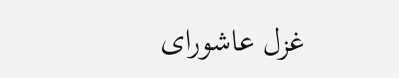غزل عاشورای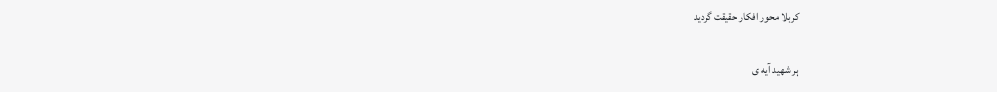کربلا محور افکار حقیقت گردید

ہر شهید آیه ی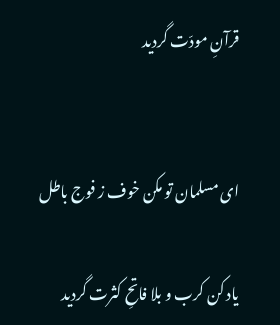قرآنِ مودّت گردید


ای مسلمان تو مکن خوف ز فوج باطل

یاد کن کرب و بلا فاتحِ کثرت گردید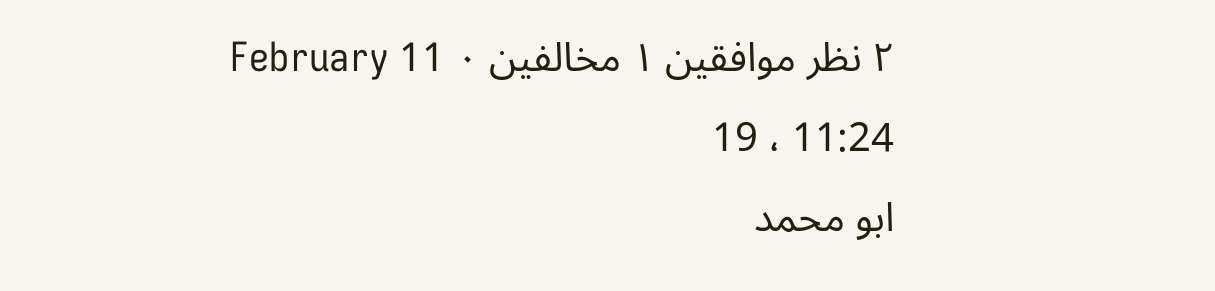۲ نظر موافقین ۱ مخالفین ۰ 11 February 19 ، 11:24
ابو محمد